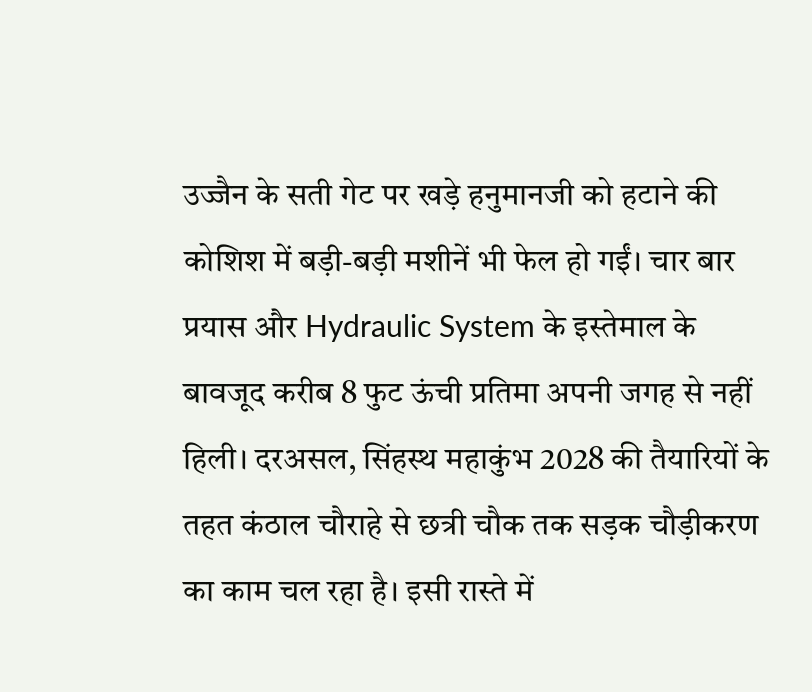उज्जैन के सती गेट पर खड़े हनुमानजी को हटाने की कोशिश में बड़ी-बड़ी मशीनें भी फेल हो गईं। चार बार प्रयास और Hydraulic System के इस्तेमाल के बावजूद करीब 8 फुट ऊंची प्रतिमा अपनी जगह से नहीं हिली। दरअसल, सिंहस्थ महाकुंभ 2028 की तैयारियों के तहत कंठाल चौराहे से छत्री चौक तक सड़क चौड़ीकरण का काम चल रहा है। इसी रास्ते में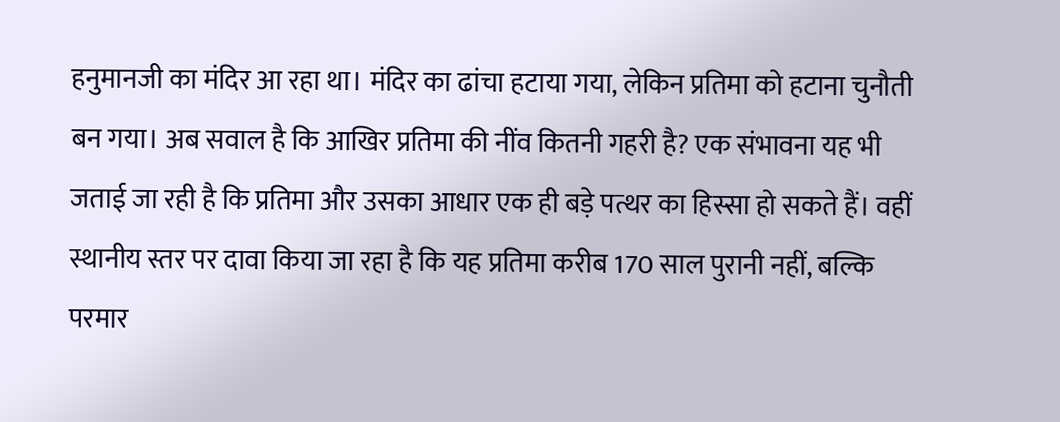हनुमानजी का मंदिर आ रहा था। मंदिर का ढांचा हटाया गया, लेकिन प्रतिमा को हटाना चुनौती बन गया। अब सवाल है कि आखिर प्रतिमा की नींव कितनी गहरी है? एक संभावना यह भी जताई जा रही है कि प्रतिमा और उसका आधार एक ही बड़े पत्थर का हिस्सा हो सकते हैं। वहीं स्थानीय स्तर पर दावा किया जा रहा है कि यह प्रतिमा करीब 170 साल पुरानी नहीं, बल्कि परमार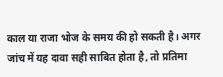काल या राजा भोज के समय की हो सकती है। अगर जांच में यह दावा सही साबित होता है, तो प्रतिमा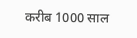करीब 1000 साल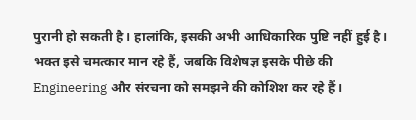पुरानी हो सकती है। हालांकि, इसकी अभी आधिकारिक पुष्टि नहीं हुई है। भक्त इसे चमत्कार मान रहे हैं, जबकि विशेषज्ञ इसके पीछे की Engineering और संरचना को समझने की कोशिश कर रहे हैं।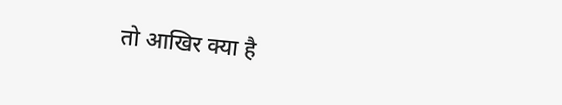तो आखिर क्या है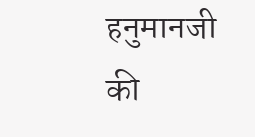हनुमानजी की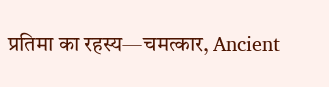प्रतिमा का रहस्य—चमत्कार, Ancient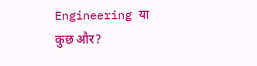Engineering या कुछ और?